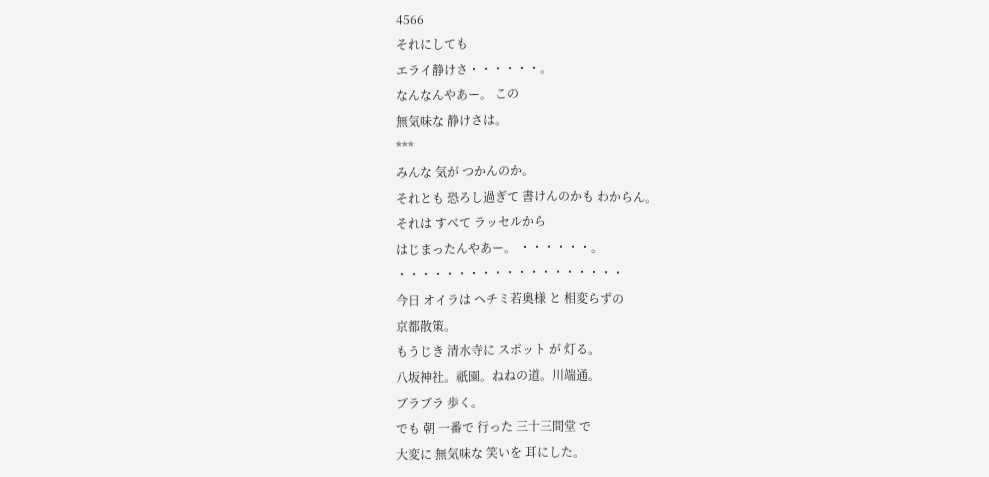4566
それにしても
エライ静けさ・・・・・・。
なんなんやあー。 この
無気味な 静けさは。
***
みんな 気が つかんのか。
それとも 恐ろし過ぎて 書けんのかも わからん。
それは すべて ラッセルから
はじまったんやあー。 ・・・・・・。
・・・・・・・・・・・・・・・・・・・
今日 オイラは ヘチミ若奥様 と 相変らずの
京都散策。
もうじき 清水寺に スポット が 灯る。
八坂神社。祇園。ねねの道。川端通。
ブラブラ 歩く。
でも 朝 一番で 行った 三十三間堂 で
大変に 無気味な 笑いを 耳にした。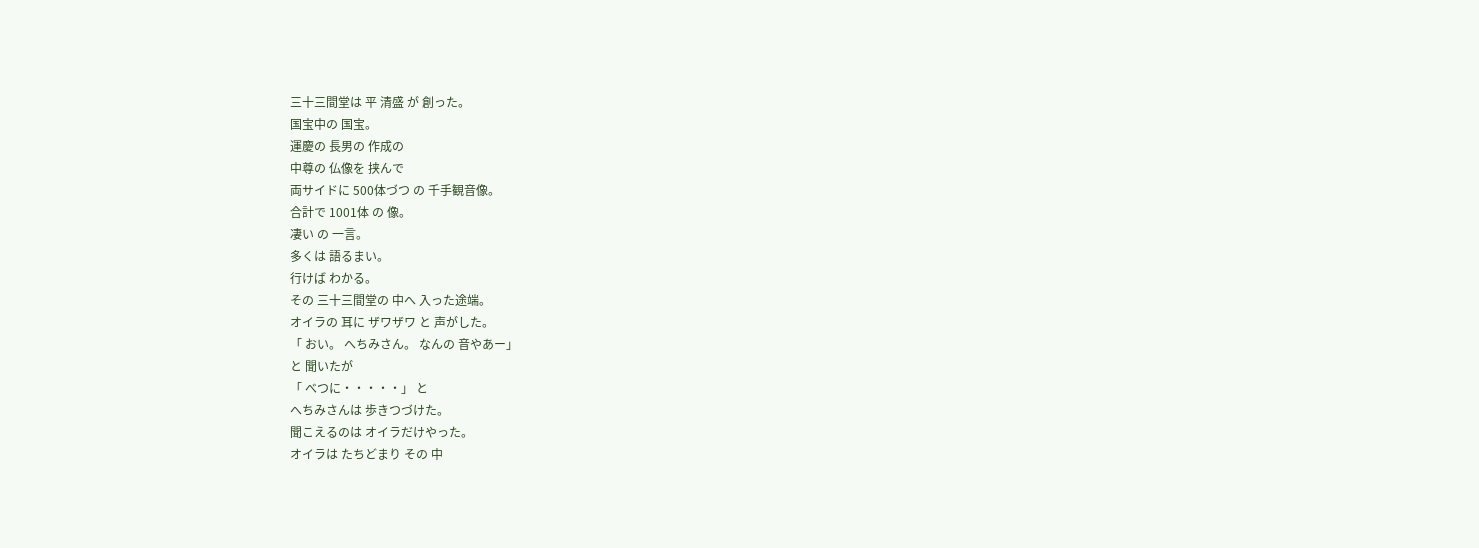三十三間堂は 平 清盛 が 創った。
国宝中の 国宝。
運慶の 長男の 作成の
中尊の 仏像を 挟んで
両サイドに 500体づつ の 千手観音像。
合計で 1001体 の 像。
凄い の 一言。
多くは 語るまい。
行けば わかる。
その 三十三間堂の 中へ 入った途端。
オイラの 耳に ザワザワ と 声がした。
「 おい。 へちみさん。 なんの 音やあー」
と 聞いたが
「 べつに・・・・・」 と
へちみさんは 歩きつづけた。
聞こえるのは オイラだけやった。
オイラは たちどまり その 中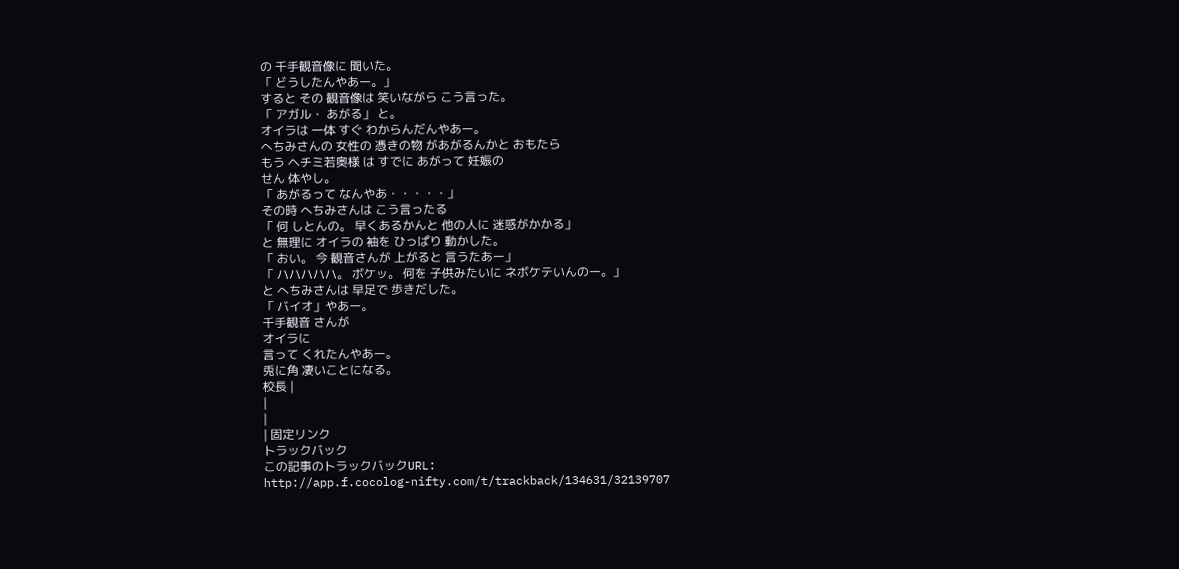の 千手観音像に 聞いた。
「 どうしたんやあー。」
すると その 観音像は 笑いながら こう言った。
「 アガル・ あがる」 と。
オイラは 一体 すぐ わからんだんやあー。
へちみさんの 女性の 憑きの物 があがるんかと おもたら
もう ヘチミ若奥様 は すでに あがって 妊娠の
せん 体やし。
「 あがるって なんやあ・・・・・」
その時 へちみさんは こう言ったる
「 何 しとんの。 早くあるかんと 他の人に 迷惑がかかる」
と 無理に オイラの 袖を ひっぱり 動かした。
「 おい。 今 観音さんが 上がると 言うたあー」
「 ハハハハハ。 ボケッ。 何を 子供みたいに ネボケテいんのー。」
と へちみさんは 早足で 歩きだした。
「 バイオ」やあー。
千手観音 さんが
オイラに
言って くれたんやあー。
兎に角 凄いことになる。
校長 |
|
|
| 固定リンク
トラックバック
この記事のトラックバックURL:
http://app.f.cocolog-nifty.com/t/trackback/134631/32139707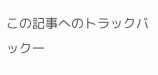この記事へのトラックバック一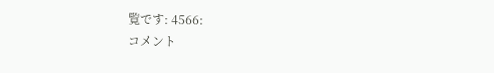覧です: 4566:
コメント